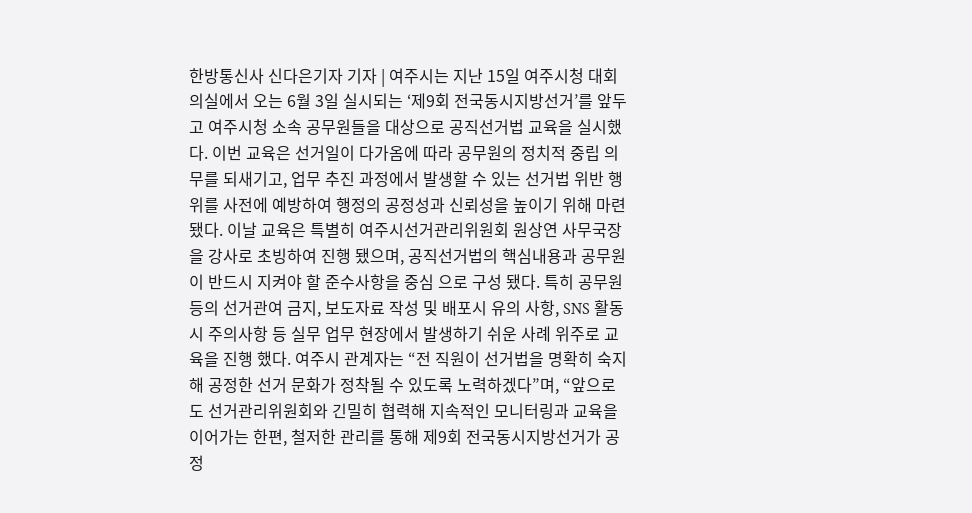한방통신사 신다은기자 기자 | 여주시는 지난 15일 여주시청 대회의실에서 오는 6월 3일 실시되는 ‘제9회 전국동시지방선거’를 앞두고 여주시청 소속 공무원들을 대상으로 공직선거법 교육을 실시했다. 이번 교육은 선거일이 다가옴에 따라 공무원의 정치적 중립 의무를 되새기고, 업무 추진 과정에서 발생할 수 있는 선거법 위반 행위를 사전에 예방하여 행정의 공정성과 신뢰성을 높이기 위해 마련됐다. 이날 교육은 특별히 여주시선거관리위원회 원상연 사무국장을 강사로 초빙하여 진행 됐으며, 공직선거법의 핵심내용과 공무원이 반드시 지켜야 할 준수사항을 중심 으로 구성 됐다. 특히 공무원 등의 선거관여 금지, 보도자료 작성 및 배포시 유의 사항, SNS 활동 시 주의사항 등 실무 업무 현장에서 발생하기 쉬운 사례 위주로 교육을 진행 했다. 여주시 관계자는 “전 직원이 선거법을 명확히 숙지해 공정한 선거 문화가 정착될 수 있도록 노력하겠다”며, “앞으로도 선거관리위원회와 긴밀히 협력해 지속적인 모니터링과 교육을 이어가는 한편, 철저한 관리를 통해 제9회 전국동시지방선거가 공정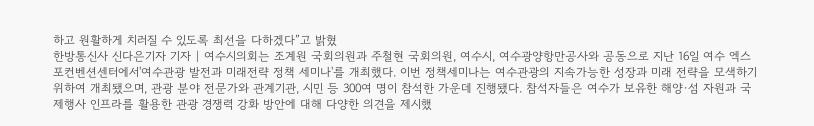하고 원활하게 치러질 수 있도록 최선을 다하겠다”고 밝혔
한방통신사 신다은기자 기자 | 여수시의회는 조계원 국회의원과 주철현 국회의원, 여수시, 여수광양항만공사와 공동으로 지난 16일 여수 엑스포컨벤션센터에서'여수관광 발전과 미래전략 정책 세미나'를 개최했다. 이번 정책세미나는 여수관광의 지속가능한 성장과 미래 전략을 모색하기 위하여 개최됐으며, 관광 분야 전문가와 관계기관, 시민 등 300여 명이 참석한 가운데 진행됐다. 참석자들은 여수가 보유한 해양·섬 자원과 국제행사 인프라를 활용한 관광 경쟁력 강화 방안에 대해 다양한 의견을 제시했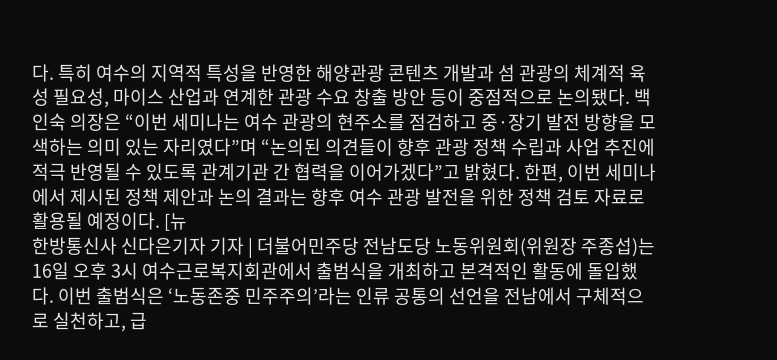다. 특히 여수의 지역적 특성을 반영한 해양관광 콘텐츠 개발과 섬 관광의 체계적 육성 필요성, 마이스 산업과 연계한 관광 수요 창출 방안 등이 중점적으로 논의됐다. 백인숙 의장은 “이번 세미나는 여수 관광의 현주소를 점검하고 중·장기 발전 방향을 모색하는 의미 있는 자리였다”며 “논의된 의견들이 향후 관광 정책 수립과 사업 추진에 적극 반영될 수 있도록 관계기관 간 협력을 이어가겠다”고 밝혔다. 한편, 이번 세미나에서 제시된 정책 제안과 논의 결과는 향후 여수 관광 발전을 위한 정책 검토 자료로 활용될 예정이다. [뉴
한방통신사 신다은기자 기자 | 더불어민주당 전남도당 노동위원회(위원장 주종섭)는 16일 오후 3시 여수근로복지회관에서 출범식을 개최하고 본격적인 활동에 돌입했다. 이번 출범식은 ‘노동존중 민주주의’라는 인류 공통의 선언을 전남에서 구체적으로 실천하고, 급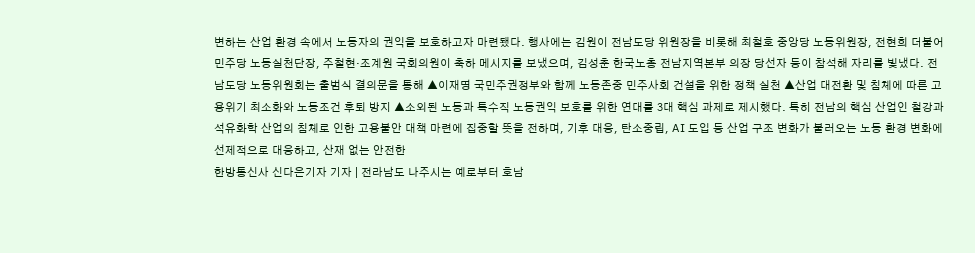변하는 산업 환경 속에서 노동자의 권익을 보호하고자 마련됐다. 행사에는 김원이 전남도당 위원장을 비롯해 최철호 중앙당 노동위원장, 전현희 더불어민주당 노동실천단장, 주철현·조계원 국회의원이 축하 메시지를 보냈으며, 김성춘 한국노총 전남지역본부 의장 당선자 등이 참석해 자리를 빛냈다. 전남도당 노동위원회는 출범식 결의문을 통해 ▲이재명 국민주권정부와 함께 노동존중 민주사회 건설을 위한 정책 실천 ▲산업 대전환 및 침체에 따른 고용위기 최소화와 노동조건 후퇴 방지 ▲소외된 노동과 특수직 노동권익 보호를 위한 연대를 3대 핵심 과제로 제시했다. 특히 전남의 핵심 산업인 철강과 석유화학 산업의 침체로 인한 고용불안 대책 마련에 집중할 뜻을 전하며, 기후 대응, 탄소중립, AI 도입 등 산업 구조 변화가 불러오는 노동 환경 변화에 선제적으로 대응하고, 산재 없는 안전한
한방통신사 신다은기자 기자 | 전라남도 나주시는 예로부터 호남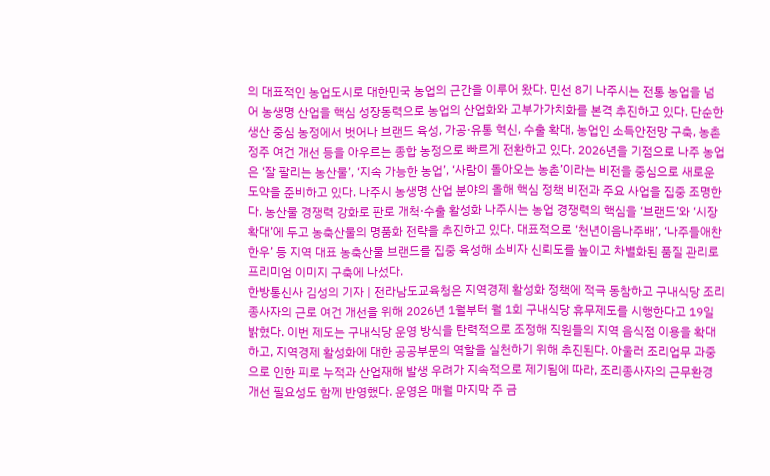의 대표적인 농업도시로 대한민국 농업의 근간을 이루어 왔다. 민선 8기 나주시는 전통 농업을 넘어 농생명 산업을 핵심 성장동력으로 농업의 산업화와 고부가가치화를 본격 추진하고 있다. 단순한 생산 중심 농정에서 벗어나 브랜드 육성, 가공·유통 혁신, 수출 확대, 농업인 소득안전망 구축, 농촌 정주 여건 개선 등을 아우르는 종합 농정으로 빠르게 전환하고 있다. 2026년을 기점으로 나주 농업은 ‘잘 팔리는 농산물’, ‘지속 가능한 농업’, ‘사람이 돌아오는 농촌’이라는 비전을 중심으로 새로운 도약을 준비하고 있다. 나주시 농생명 산업 분야의 올해 핵심 정책 비전과 주요 사업을 집중 조명한다. 농산물 경쟁력 강화로 판로 개척·수출 활성화 나주시는 농업 경쟁력의 핵심을 ‘브랜드’와 ‘시장 확대’에 두고 농축산물의 명품화 전략을 추진하고 있다. 대표적으로 ‘천년이음나주배’, ‘나주들애찬한우’ 등 지역 대표 농축산물 브랜드를 집중 육성해 소비자 신뢰도를 높이고 차별화된 품질 관리로 프리미엄 이미지 구축에 나섰다.
한방통신사 김성의 기자 | 전라남도교육청은 지역경제 활성화 정책에 적극 동참하고 구내식당 조리종사자의 근로 여건 개선을 위해 2026년 1월부터 월 1회 구내식당 휴무제도를 시행한다고 19일 밝혔다. 이번 제도는 구내식당 운영 방식을 탄력적으로 조정해 직원들의 지역 음식점 이용을 확대하고, 지역경제 활성화에 대한 공공부문의 역할을 실천하기 위해 추진된다. 아울러 조리업무 과중으로 인한 피로 누적과 산업재해 발생 우려가 지속적으로 제기됨에 따라, 조리종사자의 근무환경 개선 필요성도 함께 반영했다. 운영은 매월 마지막 주 금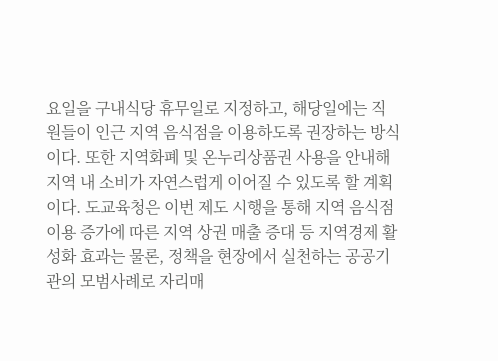요일을 구내식당 휴무일로 지정하고, 해당일에는 직원들이 인근 지역 음식점을 이용하도록 권장하는 방식이다. 또한 지역화폐 및 온누리상품권 사용을 안내해 지역 내 소비가 자연스럽게 이어질 수 있도록 할 계획이다. 도교육청은 이번 제도 시행을 통해 지역 음식점 이용 증가에 따른 지역 상권 매출 증대 등 지역경제 활성화 효과는 물론, 정책을 현장에서 실천하는 공공기관의 모범사례로 자리매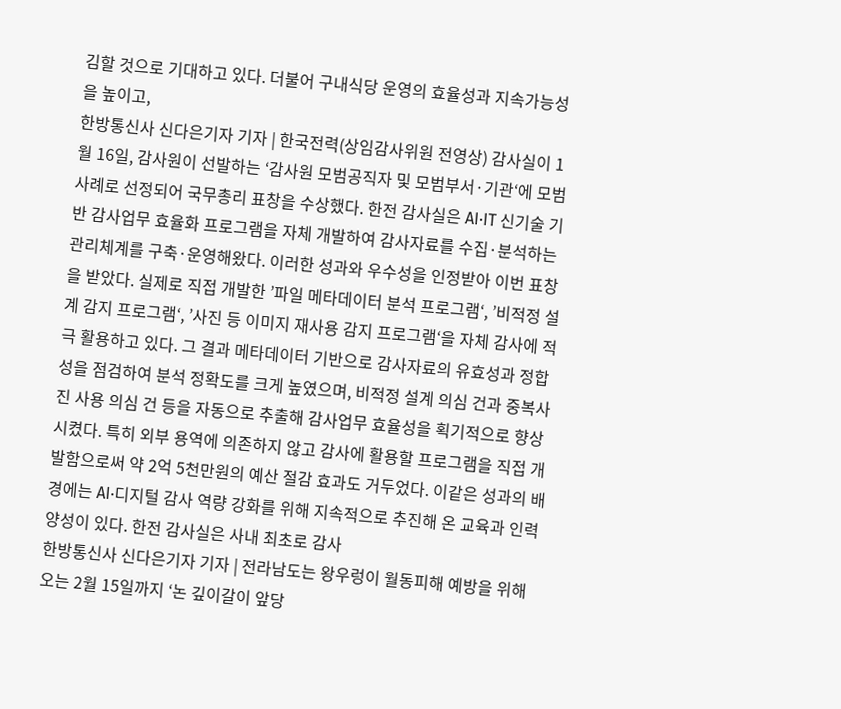김할 것으로 기대하고 있다. 더불어 구내식당 운영의 효율성과 지속가능성을 높이고,
한방통신사 신다은기자 기자 | 한국전력(상임감사위원 전영상) 감사실이 1월 16일, 감사원이 선발하는 ‘감사원 모범공직자 및 모범부서·기관‘에 모범사례로 선정되어 국무총리 표창을 수상했다. 한전 감사실은 AI·IT 신기술 기반 감사업무 효율화 프로그램을 자체 개발하여 감사자료를 수집·분석하는 관리체계를 구축·운영해왔다. 이러한 성과와 우수성을 인정받아 이번 표창을 받았다. 실제로 직접 개발한 ’파일 메타데이터 분석 프로그램‘, ’비적정 설계 감지 프로그램‘, ’사진 등 이미지 재사용 감지 프로그램‘을 자체 감사에 적극 활용하고 있다. 그 결과 메타데이터 기반으로 감사자료의 유효성과 정합성을 점검하여 분석 정확도를 크게 높였으며, 비적정 설계 의심 건과 중복사진 사용 의심 건 등을 자동으로 추출해 감사업무 효율성을 획기적으로 향상시켰다. 특히 외부 용역에 의존하지 않고 감사에 활용할 프로그램을 직접 개발함으로써 약 2억 5천만원의 예산 절감 효과도 거두었다. 이같은 성과의 배경에는 AI·디지털 감사 역량 강화를 위해 지속적으로 추진해 온 교육과 인력 양성이 있다. 한전 감사실은 사내 최초로 감사
한방통신사 신다은기자 기자 | 전라남도는 왕우렁이 월동피해 예방을 위해 오는 2월 15일까지 ‘논 깊이갈이 앞당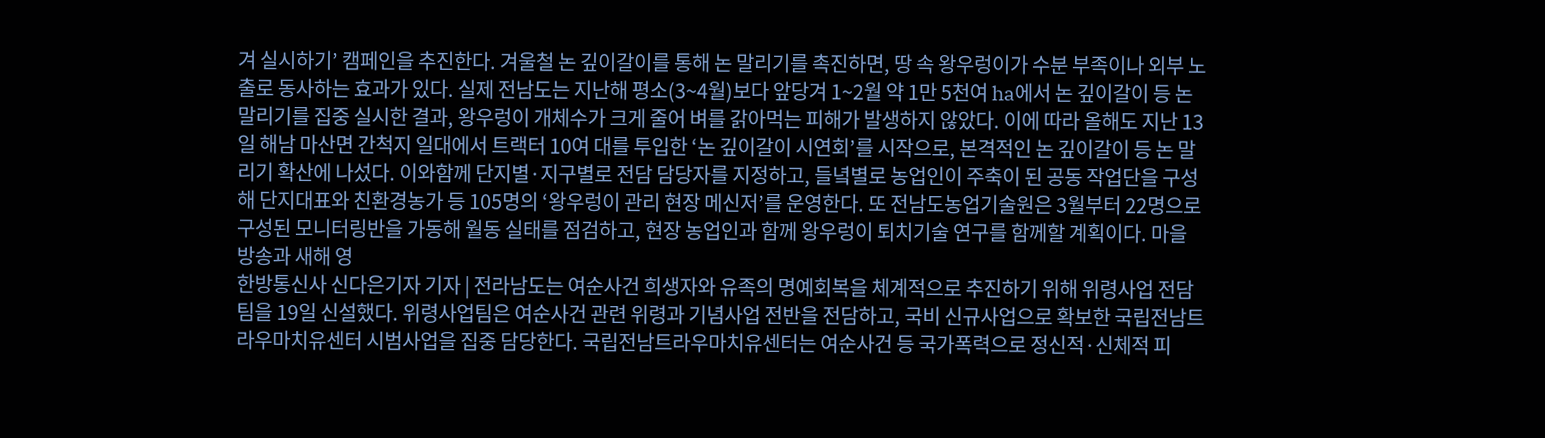겨 실시하기’ 캠페인을 추진한다. 겨울철 논 깊이갈이를 통해 논 말리기를 촉진하면, 땅 속 왕우렁이가 수분 부족이나 외부 노출로 동사하는 효과가 있다. 실제 전남도는 지난해 평소(3~4월)보다 앞당겨 1~2월 약 1만 5천여 ha에서 논 깊이갈이 등 논 말리기를 집중 실시한 결과, 왕우렁이 개체수가 크게 줄어 벼를 갉아먹는 피해가 발생하지 않았다. 이에 따라 올해도 지난 13일 해남 마산면 간척지 일대에서 트랙터 10여 대를 투입한 ‘논 깊이갈이 시연회’를 시작으로, 본격적인 논 깊이갈이 등 논 말리기 확산에 나섰다. 이와함께 단지별·지구별로 전담 담당자를 지정하고, 들녘별로 농업인이 주축이 된 공동 작업단을 구성해 단지대표와 친환경농가 등 105명의 ‘왕우렁이 관리 현장 메신저’를 운영한다. 또 전남도농업기술원은 3월부터 22명으로 구성된 모니터링반을 가동해 월동 실태를 점검하고, 현장 농업인과 함께 왕우렁이 퇴치기술 연구를 함께할 계획이다. 마을 방송과 새해 영
한방통신사 신다은기자 기자 | 전라남도는 여순사건 희생자와 유족의 명예회복을 체계적으로 추진하기 위해 위령사업 전담팀을 19일 신설했다. 위령사업팀은 여순사건 관련 위령과 기념사업 전반을 전담하고, 국비 신규사업으로 확보한 국립전남트라우마치유센터 시범사업을 집중 담당한다. 국립전남트라우마치유센터는 여순사건 등 국가폭력으로 정신적·신체적 피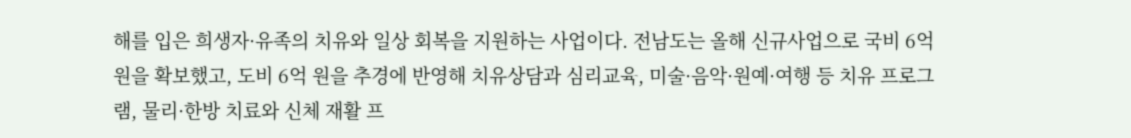해를 입은 희생자·유족의 치유와 일상 회복을 지원하는 사업이다. 전남도는 올해 신규사업으로 국비 6억 원을 확보했고, 도비 6억 원을 추경에 반영해 치유상담과 심리교육, 미술·음악·원예·여행 등 치유 프로그램, 물리·한방 치료와 신체 재활 프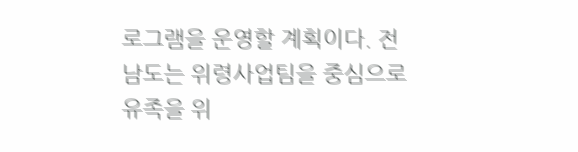로그램을 운영할 계획이다. 전남도는 위령사업팀을 중심으로 유족을 위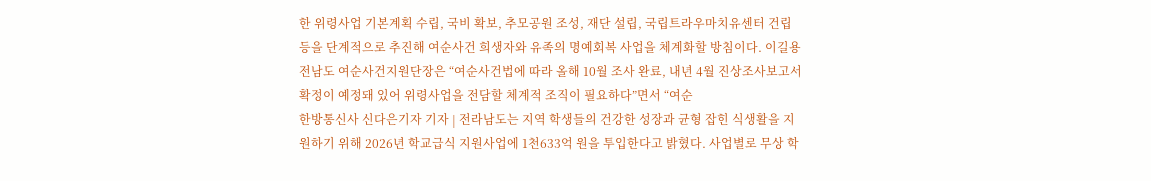한 위령사업 기본계획 수립, 국비 확보, 추모공원 조성, 재단 설립, 국립트라우마치유센터 건립 등을 단계적으로 추진해 여순사건 희생자와 유족의 명예회복 사업을 체계화할 방침이다. 이길용 전남도 여순사건지원단장은 “여순사건법에 따라 올해 10월 조사 완료, 내년 4월 진상조사보고서 확정이 예정돼 있어 위령사업을 전담할 체계적 조직이 필요하다”면서 “여순
한방통신사 신다은기자 기자 | 전라남도는 지역 학생들의 건강한 성장과 균형 잡힌 식생활을 지원하기 위해 2026년 학교급식 지원사업에 1천633억 원을 투입한다고 밝혔다. 사업별로 무상 학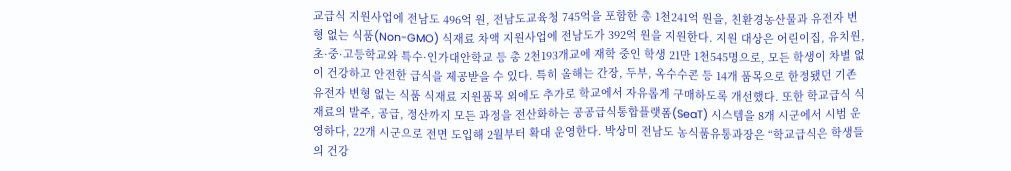교급식 지원사업에 전남도 496억 원, 전남도교육청 745억을 포함한 총 1천241억 원을, 친환경농산물과 유전자 변형 없는 식품(Non-GMO) 식재료 차액 지원사업에 전남도가 392억 원을 지원한다. 지원 대상은 어린이집, 유치원, 초·중·고등학교와 특수·인가대안학교 등 총 2천193개교에 재학 중인 학생 21만 1천545명으로, 모든 학생이 차별 없이 건강하고 안전한 급식을 제공받을 수 있다. 특히 올해는 간장, 두부, 옥수수콘 등 14개 품목으로 한정됐던 기존 유전자 변형 없는 식품 식재료 지원품목 외에도 추가로 학교에서 자유롭게 구매하도록 개선했다. 또한 학교급식 식재료의 발주, 공급, 정산까지 모든 과정을 전산화하는 공공급식통합플랫폼(SeaT) 시스템을 8개 시군에서 시범 운영하다, 22개 시군으로 전면 도입해 2월부터 확대 운영한다. 박상미 전남도 농식품유통과장은 “학교급식은 학생들의 건강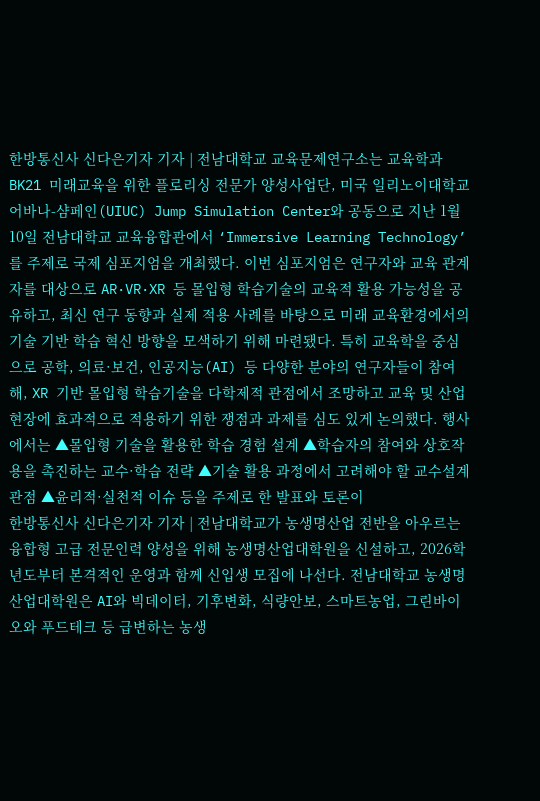한방통신사 신다은기자 기자 | 전남대학교 교육문제연구소는 교육학과 BK21 미래교육을 위한 플로리싱 전문가 양성사업단, 미국 일리노이대학교 어바나-샴페인(UIUC) Jump Simulation Center와 공동으로 지난 1월 10일 전남대학교 교육융합관에서 ‘Immersive Learning Technology’를 주제로 국제 심포지엄을 개최했다. 이번 심포지엄은 연구자와 교육 관계자를 대상으로 AR·VR·XR 등 몰입형 학습기술의 교육적 활용 가능성을 공유하고, 최신 연구 동향과 실제 적용 사례를 바탕으로 미래 교육환경에서의 기술 기반 학습 혁신 방향을 모색하기 위해 마련됐다. 특히 교육학을 중심으로 공학, 의료·보건, 인공지능(AI) 등 다양한 분야의 연구자들이 참여해, XR 기반 몰입형 학습기술을 다학제적 관점에서 조망하고 교육 및 산업 현장에 효과적으로 적용하기 위한 쟁점과 과제를 심도 있게 논의했다. 행사에서는 ▲몰입형 기술을 활용한 학습 경험 설계 ▲학습자의 참여와 상호작용을 촉진하는 교수·학습 전략 ▲기술 활용 과정에서 고려해야 할 교수설계 관점 ▲윤리적·실천적 이슈 등을 주제로 한 발표와 토론이
한방통신사 신다은기자 기자 | 전남대학교가 농생명산업 전반을 아우르는 융합형 고급 전문인력 양성을 위해 농생명산업대학원을 신설하고, 2026학년도부터 본격적인 운영과 함께 신입생 모집에 나선다. 전남대학교 농생명산업대학원은 AI와 빅데이터, 기후변화, 식량안보, 스마트농업, 그린바이오와 푸드테크 등 급변하는 농생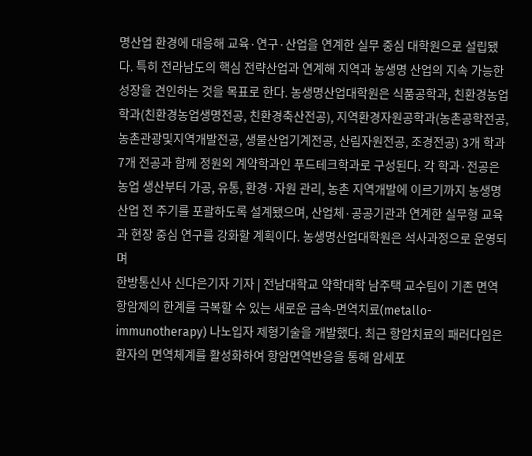명산업 환경에 대응해 교육·연구·산업을 연계한 실무 중심 대학원으로 설립됐다. 특히 전라남도의 핵심 전략산업과 연계해 지역과 농생명 산업의 지속 가능한 성장을 견인하는 것을 목표로 한다. 농생명산업대학원은 식품공학과, 친환경농업학과(친환경농업생명전공, 친환경축산전공), 지역환경자원공학과(농촌공학전공, 농촌관광및지역개발전공, 생물산업기계전공, 산림자원전공, 조경전공) 3개 학과 7개 전공과 함께 정원외 계약학과인 푸드테크학과로 구성된다. 각 학과·전공은 농업 생산부터 가공, 유통, 환경·자원 관리, 농촌 지역개발에 이르기까지 농생명산업 전 주기를 포괄하도록 설계됐으며, 산업체·공공기관과 연계한 실무형 교육과 현장 중심 연구를 강화할 계획이다. 농생명산업대학원은 석사과정으로 운영되며
한방통신사 신다은기자 기자 | 전남대학교 약학대학 남주택 교수팀이 기존 면역항암제의 한계를 극복할 수 있는 새로운 금속-면역치료(metallo-immunotherapy) 나노입자 제형기술을 개발했다. 최근 항암치료의 패러다임은 환자의 면역체계를 활성화하여 항암면역반응을 통해 암세포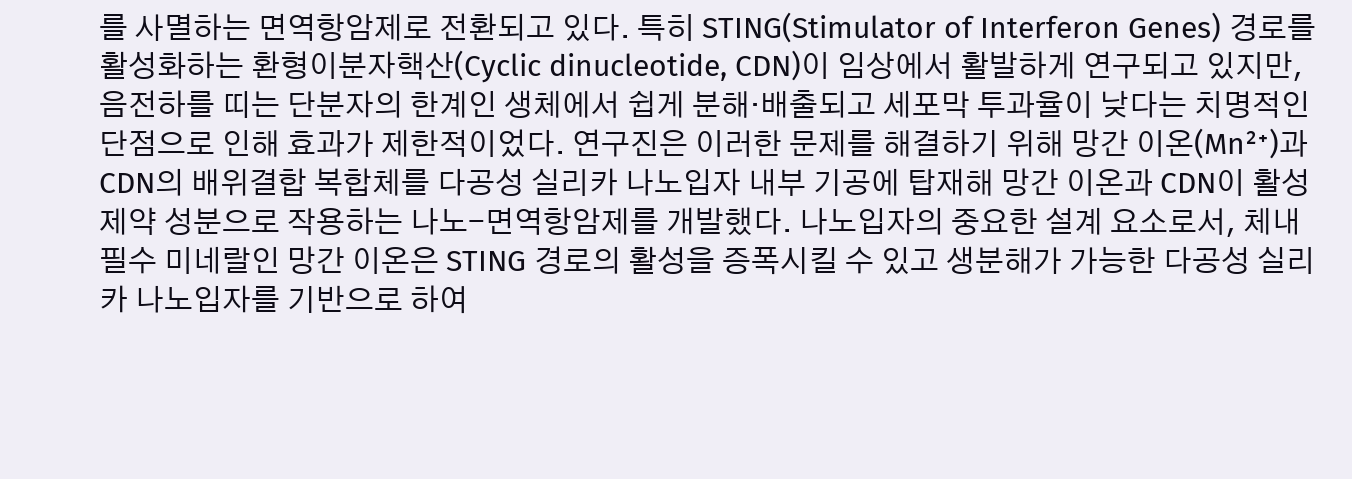를 사멸하는 면역항암제로 전환되고 있다. 특히 STING(Stimulator of Interferon Genes) 경로를 활성화하는 환형이분자핵산(Cyclic dinucleotide, CDN)이 임상에서 활발하게 연구되고 있지만, 음전하를 띠는 단분자의 한계인 생체에서 쉽게 분해·배출되고 세포막 투과율이 낮다는 치명적인 단점으로 인해 효과가 제한적이었다. 연구진은 이러한 문제를 해결하기 위해 망간 이온(Mn²⁺)과 CDN의 배위결합 복합체를 다공성 실리카 나노입자 내부 기공에 탑재해 망간 이온과 CDN이 활성 제약 성분으로 작용하는 나노-면역항암제를 개발했다. 나노입자의 중요한 설계 요소로서, 체내 필수 미네랄인 망간 이온은 STING 경로의 활성을 증폭시킬 수 있고 생분해가 가능한 다공성 실리카 나노입자를 기반으로 하여